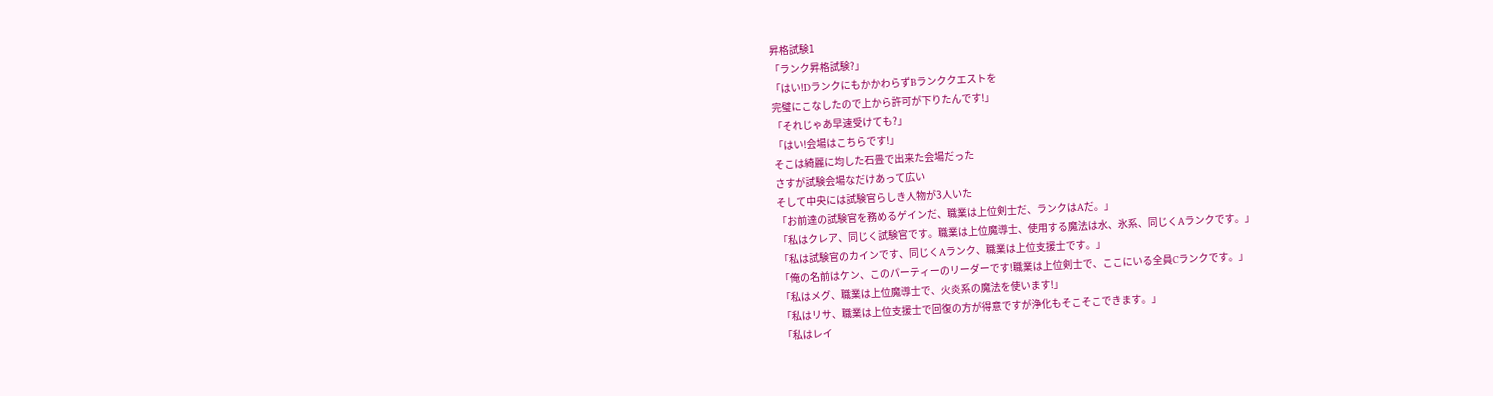昇格試験1
「ランク昇格試験?」
「はい!DランクにもかかわらずBランククエストを
完璧にこなしたので上から許可が下りたんです!」
「それじゃあ早速受けても?」
「はい!会場はこちらです!」
そこは綺麗に均した石畳で出来た会場だった
さすが試験会場なだけあって広い
そして中央には試験官らしき人物が3人いた
「お前達の試験官を務めるゲインだ、職業は上位剣士だ、ランクはAだ。」
「私はクレア、同じく試験官です。職業は上位魔導士、使用する魔法は水、氷系、同じくAランクです。」
「私は試験官のカインです、同じくAランク、職業は上位支援士です。」
「俺の名前はケン、このパーティーのリーダーです!職業は上位剣士で、ここにいる全員Cランクです。」
「私はメグ、職業は上位魔導士で、火炎系の魔法を使います!」
「私はリサ、職業は上位支援士で回復の方が得意ですが浄化もそこそこできます。」
「私はレイ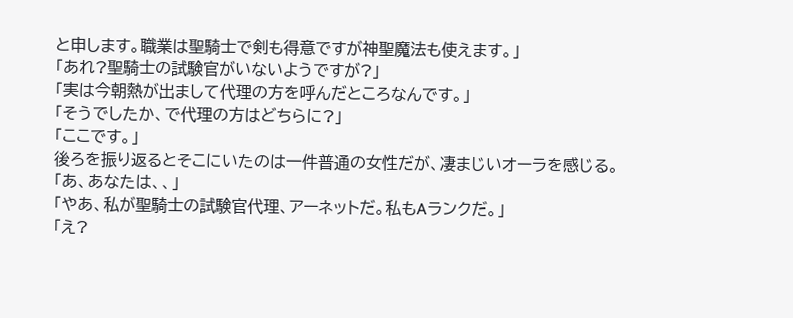と申します。職業は聖騎士で剣も得意ですが神聖魔法も使えます。」
「あれ?聖騎士の試験官がいないようですが?」
「実は今朝熱が出まして代理の方を呼んだところなんです。」
「そうでしたか、で代理の方はどちらに?」
「ここです。」
後ろを振り返るとそこにいたのは一件普通の女性だが、凄まじいオーラを感じる。
「あ、あなたは、、」
「やあ、私が聖騎士の試験官代理、アーネットだ。私もAランクだ。」
「え?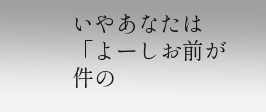いやあなたは「よーしお前が件の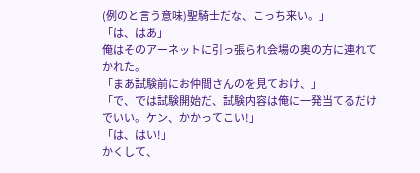(例のと言う意味)聖騎士だな、こっち来い。」
「は、はあ」
俺はそのアーネットに引っ張られ会場の奥の方に連れてかれた。
「まあ試験前にお仲間さんのを見ておけ、」
「で、では試験開始だ、試験内容は俺に一発当てるだけでいい。ケン、かかってこい!」
「は、はい!」
かくして、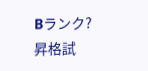Bランク?昇格試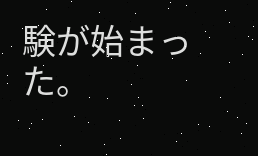験が始まった。